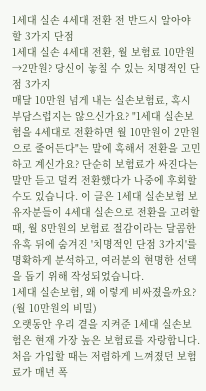1세대 실손 4세대 전환 전 반드시 알아야 할 3가지 단점
1세대 실손 4세대 전환, 월 보험료 10만원→2만원? 당신이 놓칠 수 있는 치명적인 단점 3가지
매달 10만원 넘게 내는 실손보험료, 혹시 부담스럽지는 않으신가요? "1세대 실손보험을 4세대로 전환하면 월 10만원이 2만원으로 줄어든다"는 말에 혹해서 전환을 고민하고 계신가요? 단순히 보험료가 싸진다는 말만 듣고 덜컥 전환했다가 나중에 후회할 수도 있습니다. 이 글은 1세대 실손보험 보유자분들이 4세대 실손으로 전환을 고려할 때, 월 8만원의 보험료 절감이라는 달콤한 유혹 뒤에 숨겨진 '치명적인 단점 3가지'를 명확하게 분석하고, 여러분의 현명한 선택을 돕기 위해 작성되었습니다.
1세대 실손보험, 왜 이렇게 비싸졌을까요? (월 10만원의 비밀)
오랫동안 우리 곁을 지켜준 1세대 실손보험은 현재 가장 높은 보험료를 자랑합니다. 처음 가입할 때는 저렴하게 느껴졌던 보험료가 매년 폭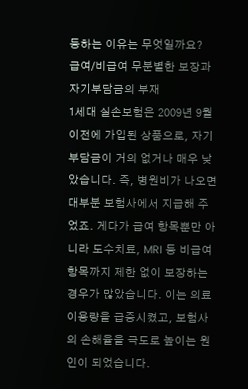등하는 이유는 무엇일까요?
급여/비급여 무분별한 보장과 자기부담금의 부재
1세대 실손보험은 2009년 9월 이전에 가입된 상품으로, 자기부담금이 거의 없거나 매우 낮았습니다. 즉, 병원비가 나오면 대부분 보험사에서 지급해 주었죠. 게다가 급여 항목뿐만 아니라 도수치료, MRI 등 비급여 항목까지 제한 없이 보장하는 경우가 많았습니다. 이는 의료 이용량을 급증시켰고, 보험사의 손해율을 극도로 높이는 원인이 되었습니다.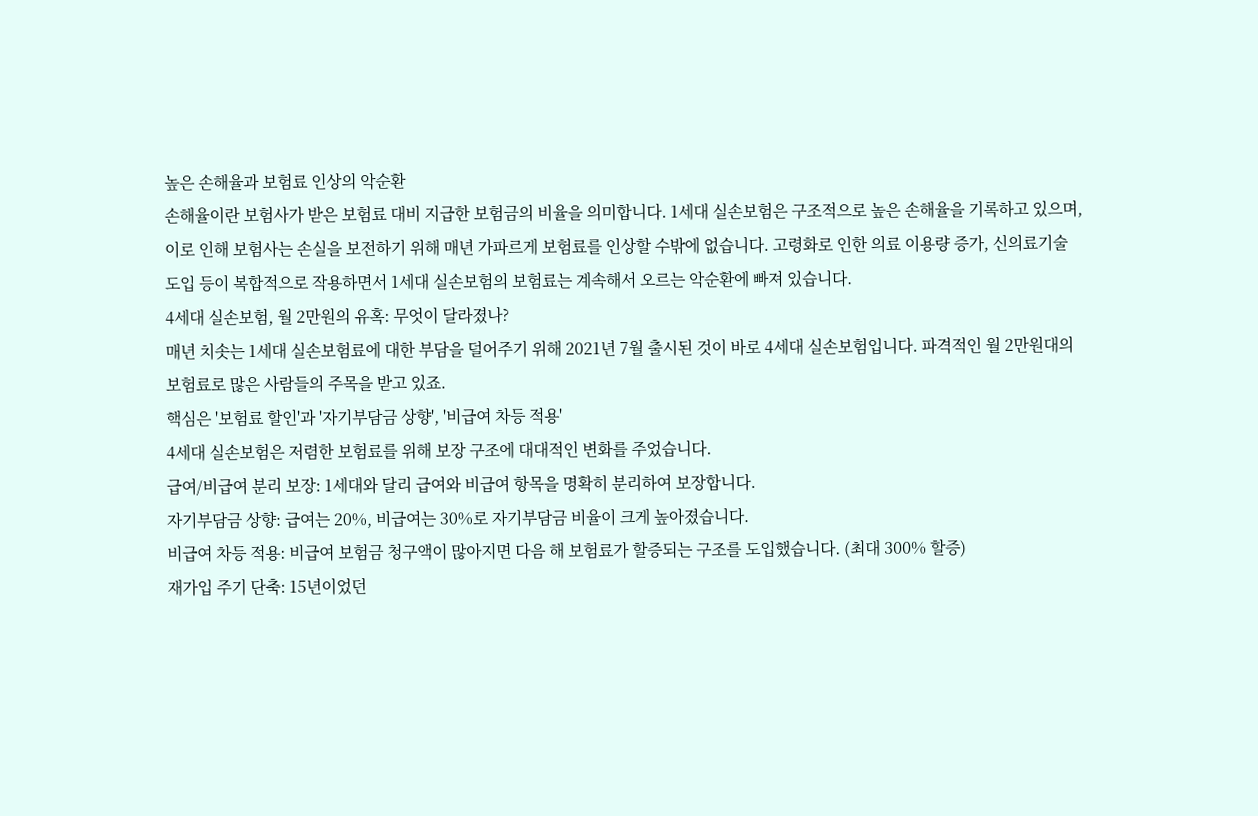높은 손해율과 보험료 인상의 악순환
손해율이란 보험사가 받은 보험료 대비 지급한 보험금의 비율을 의미합니다. 1세대 실손보험은 구조적으로 높은 손해율을 기록하고 있으며, 이로 인해 보험사는 손실을 보전하기 위해 매년 가파르게 보험료를 인상할 수밖에 없습니다. 고령화로 인한 의료 이용량 증가, 신의료기술 도입 등이 복합적으로 작용하면서 1세대 실손보험의 보험료는 계속해서 오르는 악순환에 빠져 있습니다.
4세대 실손보험, 월 2만원의 유혹: 무엇이 달라졌나?
매년 치솟는 1세대 실손보험료에 대한 부담을 덜어주기 위해 2021년 7월 출시된 것이 바로 4세대 실손보험입니다. 파격적인 월 2만원대의 보험료로 많은 사람들의 주목을 받고 있죠.
핵심은 '보험료 할인'과 '자기부담금 상향', '비급여 차등 적용'
4세대 실손보험은 저렴한 보험료를 위해 보장 구조에 대대적인 변화를 주었습니다.
급여/비급여 분리 보장: 1세대와 달리 급여와 비급여 항목을 명확히 분리하여 보장합니다.
자기부담금 상향: 급여는 20%, 비급여는 30%로 자기부담금 비율이 크게 높아졌습니다.
비급여 차등 적용: 비급여 보험금 청구액이 많아지면 다음 해 보험료가 할증되는 구조를 도입했습니다. (최대 300% 할증)
재가입 주기 단축: 15년이었던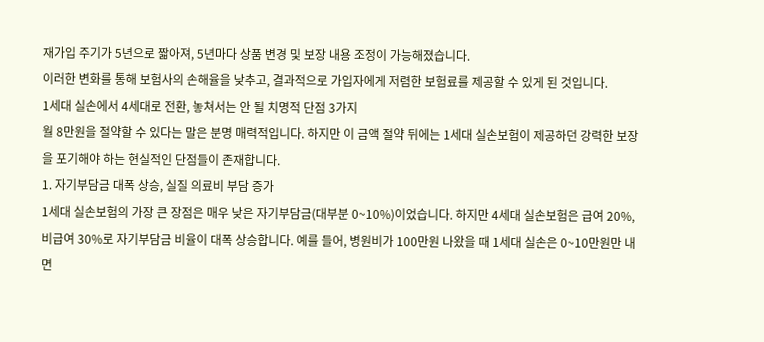재가입 주기가 5년으로 짧아져, 5년마다 상품 변경 및 보장 내용 조정이 가능해졌습니다.
이러한 변화를 통해 보험사의 손해율을 낮추고, 결과적으로 가입자에게 저렴한 보험료를 제공할 수 있게 된 것입니다.
1세대 실손에서 4세대로 전환, 놓쳐서는 안 될 치명적 단점 3가지
월 8만원을 절약할 수 있다는 말은 분명 매력적입니다. 하지만 이 금액 절약 뒤에는 1세대 실손보험이 제공하던 강력한 보장을 포기해야 하는 현실적인 단점들이 존재합니다.
1. 자기부담금 대폭 상승, 실질 의료비 부담 증가
1세대 실손보험의 가장 큰 장점은 매우 낮은 자기부담금(대부분 0~10%)이었습니다. 하지만 4세대 실손보험은 급여 20%, 비급여 30%로 자기부담금 비율이 대폭 상승합니다. 예를 들어, 병원비가 100만원 나왔을 때 1세대 실손은 0~10만원만 내면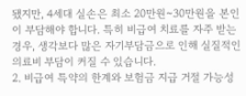됐지만, 4세대 실손은 최소 20만원~30만원을 본인이 부담해야 합니다. 특히 비급여 치료를 자주 받는 경우, 생각보다 많은 자기부담금으로 인해 실질적인 의료비 부담이 커질 수 있습니다.
2. 비급여 특약의 한계와 보험금 지급 거절 가능성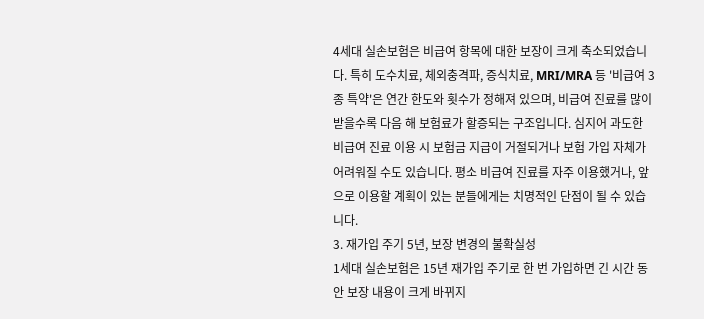4세대 실손보험은 비급여 항목에 대한 보장이 크게 축소되었습니다. 특히 도수치료, 체외충격파, 증식치료, MRI/MRA 등 '비급여 3종 특약'은 연간 한도와 횟수가 정해져 있으며, 비급여 진료를 많이 받을수록 다음 해 보험료가 할증되는 구조입니다. 심지어 과도한 비급여 진료 이용 시 보험금 지급이 거절되거나 보험 가입 자체가 어려워질 수도 있습니다. 평소 비급여 진료를 자주 이용했거나, 앞으로 이용할 계획이 있는 분들에게는 치명적인 단점이 될 수 있습니다.
3. 재가입 주기 5년, 보장 변경의 불확실성
1세대 실손보험은 15년 재가입 주기로 한 번 가입하면 긴 시간 동안 보장 내용이 크게 바뀌지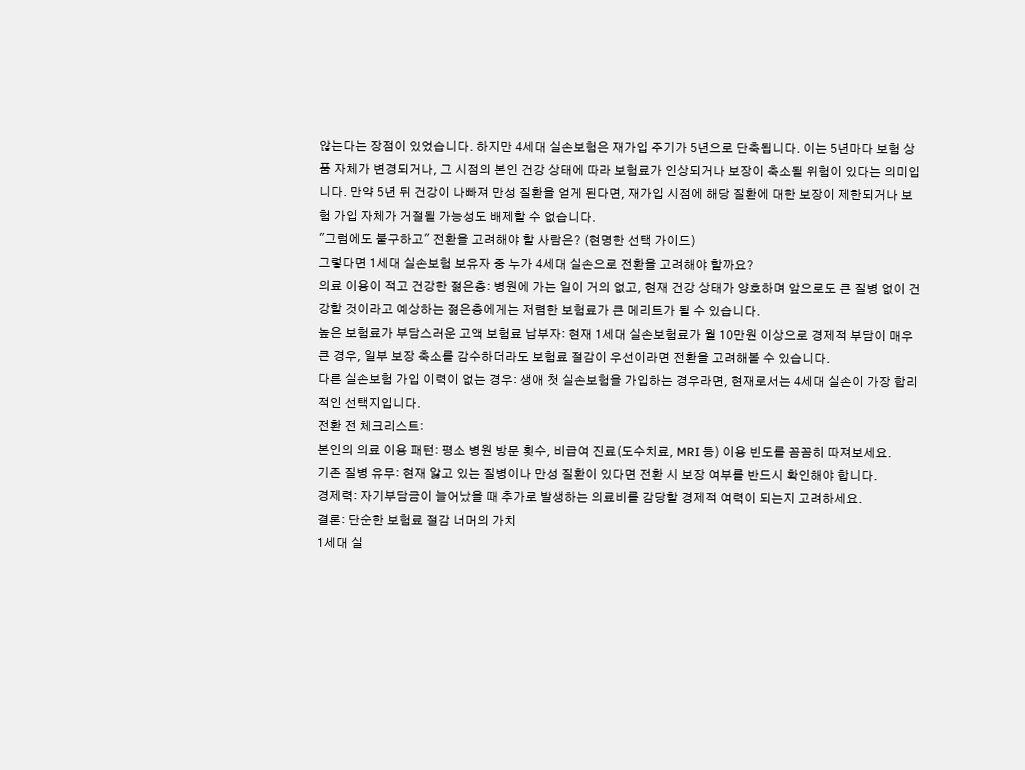않는다는 장점이 있었습니다. 하지만 4세대 실손보험은 재가입 주기가 5년으로 단축됩니다. 이는 5년마다 보험 상품 자체가 변경되거나, 그 시점의 본인 건강 상태에 따라 보험료가 인상되거나 보장이 축소될 위험이 있다는 의미입니다. 만약 5년 뒤 건강이 나빠져 만성 질환을 얻게 된다면, 재가입 시점에 해당 질환에 대한 보장이 제한되거나 보험 가입 자체가 거절될 가능성도 배제할 수 없습니다.
"그럼에도 불구하고" 전환을 고려해야 할 사람은? (현명한 선택 가이드)
그렇다면 1세대 실손보험 보유자 중 누가 4세대 실손으로 전환을 고려해야 할까요?
의료 이용이 적고 건강한 젊은층: 병원에 가는 일이 거의 없고, 현재 건강 상태가 양호하며 앞으로도 큰 질병 없이 건강할 것이라고 예상하는 젊은층에게는 저렴한 보험료가 큰 메리트가 될 수 있습니다.
높은 보험료가 부담스러운 고액 보험료 납부자: 현재 1세대 실손보험료가 월 10만원 이상으로 경제적 부담이 매우 큰 경우, 일부 보장 축소를 감수하더라도 보험료 절감이 우선이라면 전환을 고려해볼 수 있습니다.
다른 실손보험 가입 이력이 없는 경우: 생애 첫 실손보험을 가입하는 경우라면, 현재로서는 4세대 실손이 가장 합리적인 선택지입니다.
전환 전 체크리스트:
본인의 의료 이용 패턴: 평소 병원 방문 횟수, 비급여 진료(도수치료, MRI 등) 이용 빈도를 꼼꼼히 따져보세요.
기존 질병 유무: 현재 앓고 있는 질병이나 만성 질환이 있다면 전환 시 보장 여부를 반드시 확인해야 합니다.
경제력: 자기부담금이 늘어났을 때 추가로 발생하는 의료비를 감당할 경제적 여력이 되는지 고려하세요.
결론: 단순한 보험료 절감 너머의 가치
1세대 실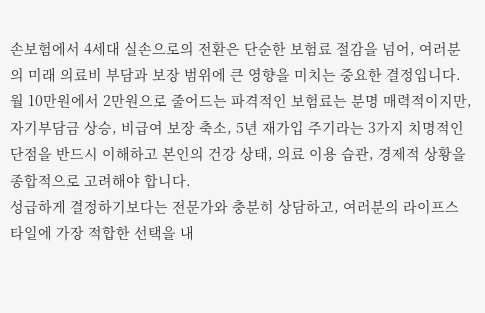손보험에서 4세대 실손으로의 전환은 단순한 보험료 절감을 넘어, 여러분의 미래 의료비 부담과 보장 범위에 큰 영향을 미치는 중요한 결정입니다. 월 10만원에서 2만원으로 줄어드는 파격적인 보험료는 분명 매력적이지만, 자기부담금 상승, 비급여 보장 축소, 5년 재가입 주기라는 3가지 치명적인 단점을 반드시 이해하고 본인의 건강 상태, 의료 이용 습관, 경제적 상황을 종합적으로 고려해야 합니다.
성급하게 결정하기보다는 전문가와 충분히 상담하고, 여러분의 라이프스타일에 가장 적합한 선택을 내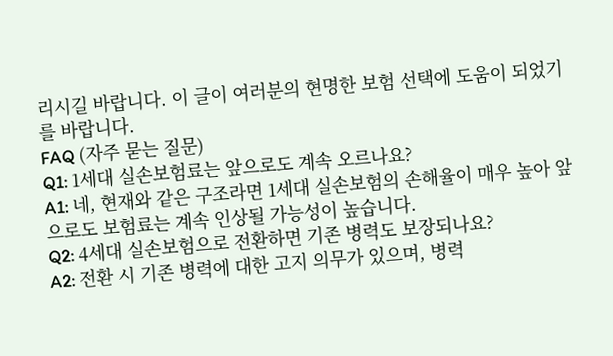리시길 바랍니다. 이 글이 여러분의 현명한 보험 선택에 도움이 되었기를 바랍니다.
FAQ (자주 묻는 질문)
Q1: 1세대 실손보험료는 앞으로도 계속 오르나요?
A1: 네, 현재와 같은 구조라면 1세대 실손보험의 손해율이 매우 높아 앞으로도 보험료는 계속 인상될 가능성이 높습니다.
Q2: 4세대 실손보험으로 전환하면 기존 병력도 보장되나요?
A2: 전환 시 기존 병력에 대한 고지 의무가 있으며, 병력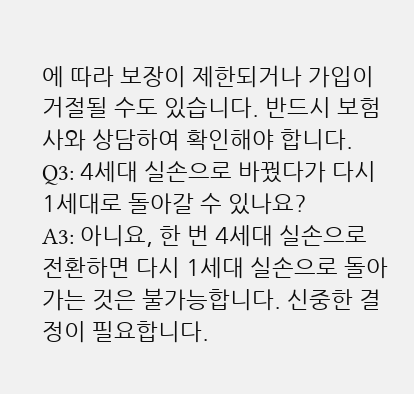에 따라 보장이 제한되거나 가입이 거절될 수도 있습니다. 반드시 보험사와 상담하여 확인해야 합니다.
Q3: 4세대 실손으로 바꿨다가 다시 1세대로 돌아갈 수 있나요?
A3: 아니요, 한 번 4세대 실손으로 전환하면 다시 1세대 실손으로 돌아가는 것은 불가능합니다. 신중한 결정이 필요합니다.